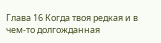Глава 16 Когда твоя редкая и в чем-то долгожданная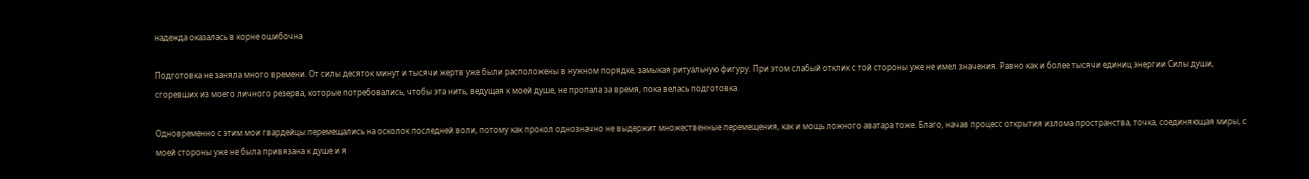надежда оказалась в корне ошибочна

Подготовка не заняла много времени. От силы десяток минут и тысячи жертв уже были расположены в нужном порядке, замыкая ритуальную фигуру. При этом слабый отклик с той стороны уже не имел значения. Равно как и более тысячи единиц энергии Силы души, сгоревших из моего личного резерва, которые потребовались, чтобы эта нить, ведущая к моей душе, не пропала за время, пока велась подготовка.

Одновременно с этим мои гвардейцы перемещались на осколок последней воли, потому как прокол однозначно не выдержит множественные перемещения, как и мощь ложного аватара тоже. Благо, начав процесс открытия излома пространства, точка, соединяющая миры, с моей стороны уже не была привязана к душе и я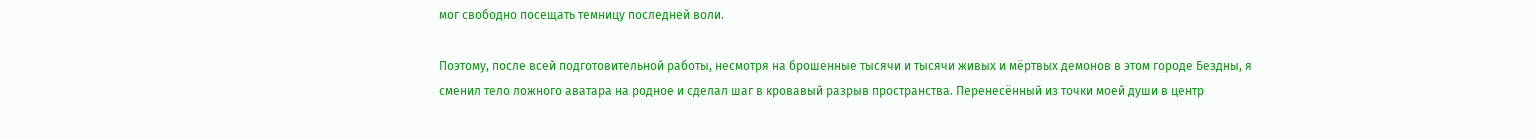мог свободно посещать темницу последней воли.

Поэтому, после всей подготовительной работы, несмотря на брошенные тысячи и тысячи живых и мёртвых демонов в этом городе Бездны, я сменил тело ложного аватара на родное и сделал шаг в кровавый разрыв пространства. Перенесённый из точки моей души в центр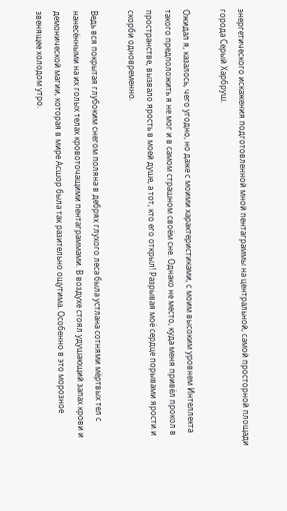энергетического искажения подготовленной мной пентаграммы на центральной, самой просторной площади города Серый Харбруш.

Ожидал я, казалось, чего угодно, но даже с моими характеристиками, с моим высоким уровнем Интеллекта такого предположить я не мог и в самом страшном своём сне. Однако не место, куда меня привёл прокол в пространстве, вызвало ярость в моей душе, а тот, кто его открыл! Разрывая моё сердце порывами ярости и скорби одновременно.

Ведь вся покрытая глубоким снегом поляна в дебрях глухого леса была устлана сотнями мёртвых тел с нанесёнными на их голых телах кровоточащими пентаграммами. В воздухе стоял удушающий запах крови и демонической магии, которая в мире Асшор была так разительно ощутима. Особенно в это морозное звенящее холодом утро.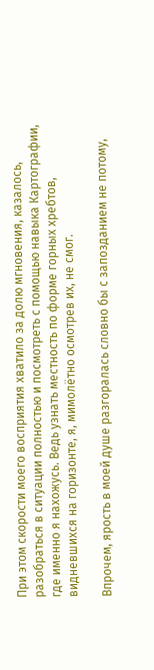При этом скорости моего восприятия хватило за долю мгновения, казалось, разобраться в ситуации полностью и посмотреть с помощью навыка Картографии, где именно я нахожусь. Ведь узнать местность по форме горных хребтов, видневшихся на горизонте, я, мимолётно осмотрев их, не смог.

Впрочем, ярость в моей душе разгоралась словно бы с запозданием не потому,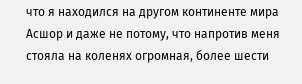что я находился на другом континенте мира Асшор и даже не потому, что напротив меня стояла на коленях огромная, более шести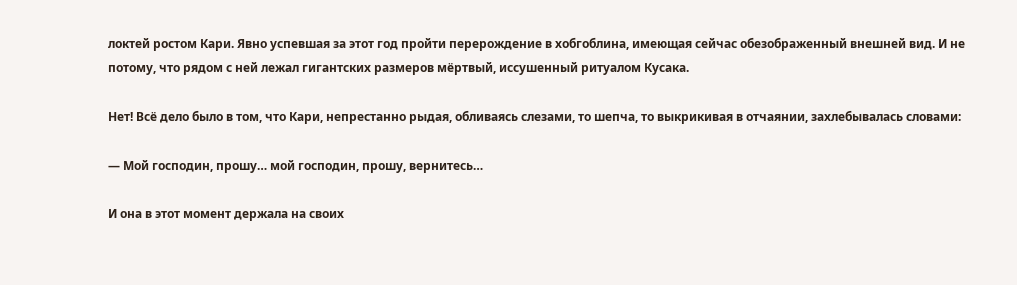локтей ростом Кари. Явно успевшая за этот год пройти перерождение в хобгоблина, имеющая сейчас обезображенный внешней вид. И не потому, что рядом с ней лежал гигантских размеров мёртвый, иссушенный ритуалом Кусака.

Нет! Всё дело было в том, что Кари, непрестанно рыдая, обливаясь слезами, то шепча, то выкрикивая в отчаянии, захлебывалась словами:

— Мой господин, прошу… мой господин, прошу, вернитесь…

И она в этот момент держала на своих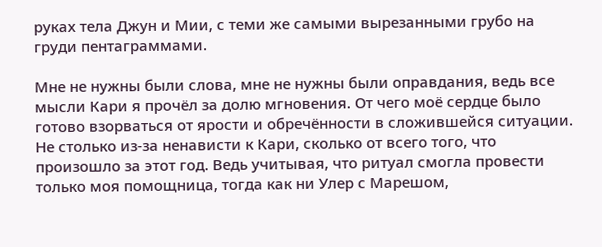руках тела Джун и Мии, с теми же самыми вырезанными грубо на груди пентаграммами.

Мне не нужны были слова, мне не нужны были оправдания, ведь все мысли Кари я прочёл за долю мгновения. От чего моё сердце было готово взорваться от ярости и обречённости в сложившейся ситуации. Не столько из-за ненависти к Кари, сколько от всего того, что произошло за этот год. Ведь учитывая, что ритуал смогла провести только моя помощница, тогда как ни Улер с Марешом,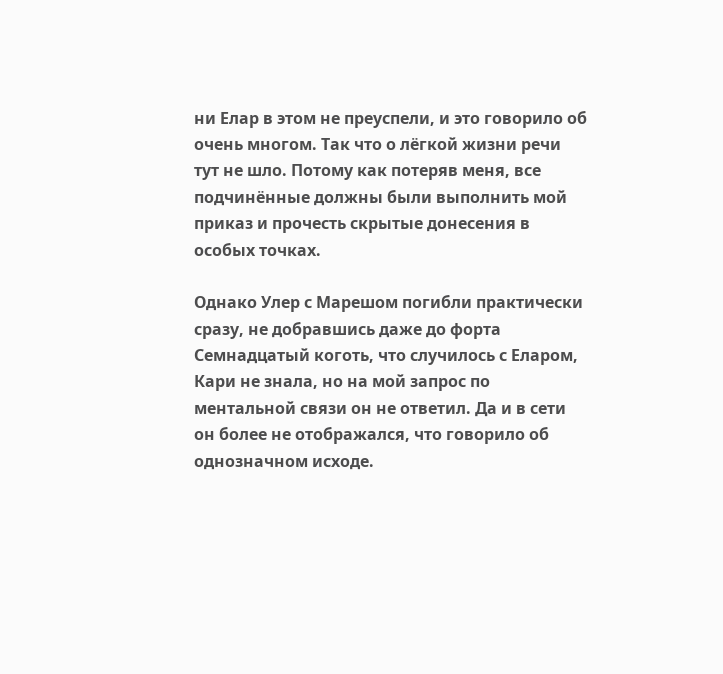ни Елар в этом не преуспели, и это говорило об очень многом. Так что о лёгкой жизни речи тут не шло. Потому как потеряв меня, все подчинённые должны были выполнить мой приказ и прочесть скрытые донесения в особых точках.

Однако Улер с Марешом погибли практически сразу, не добравшись даже до форта Семнадцатый коготь, что случилось с Еларом, Кари не знала, но на мой запрос по ментальной связи он не ответил. Да и в сети он более не отображался, что говорило об однозначном исходе.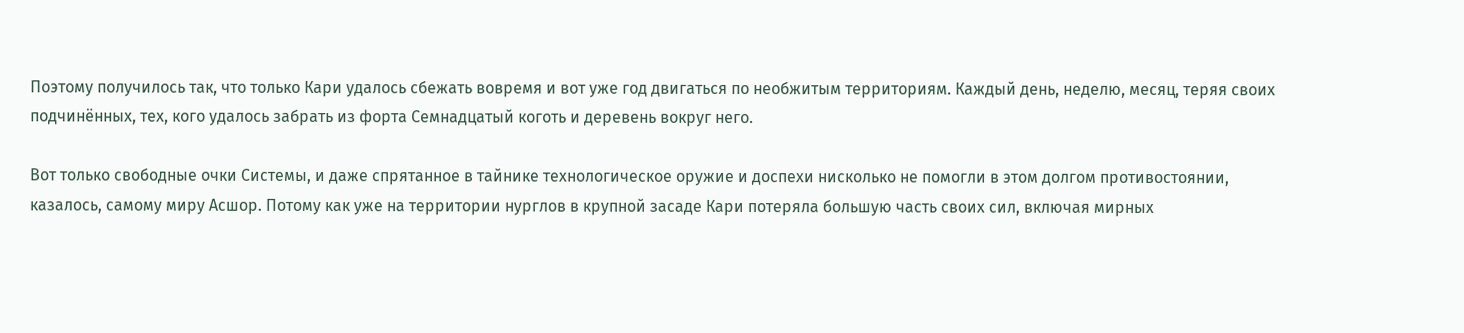Поэтому получилось так, что только Кари удалось сбежать вовремя и вот уже год двигаться по необжитым территориям. Каждый день, неделю, месяц, теряя своих подчинённых, тех, кого удалось забрать из форта Семнадцатый коготь и деревень вокруг него.

Вот только свободные очки Системы, и даже спрятанное в тайнике технологическое оружие и доспехи нисколько не помогли в этом долгом противостоянии, казалось, самому миру Асшор. Потому как уже на территории нурглов в крупной засаде Кари потеряла большую часть своих сил, включая мирных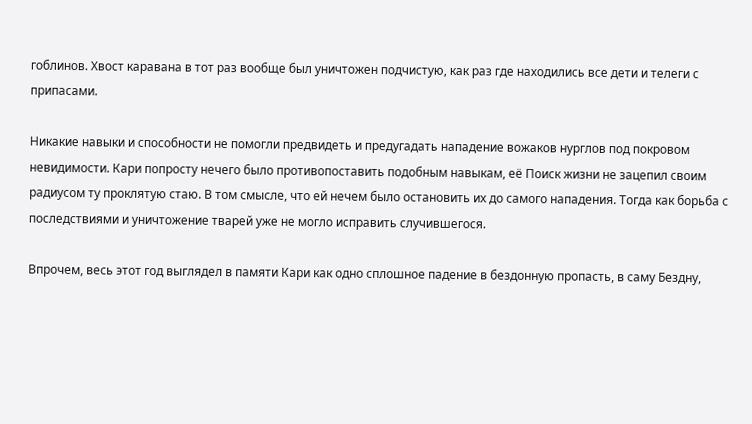гоблинов. Хвост каравана в тот раз вообще был уничтожен подчистую, как раз где находились все дети и телеги с припасами.

Никакие навыки и способности не помогли предвидеть и предугадать нападение вожаков нурглов под покровом невидимости. Кари попросту нечего было противопоставить подобным навыкам, её Поиск жизни не зацепил своим радиусом ту проклятую стаю. В том смысле, что ей нечем было остановить их до самого нападения. Тогда как борьба с последствиями и уничтожение тварей уже не могло исправить случившегося.

Впрочем, весь этот год выглядел в памяти Кари как одно сплошное падение в бездонную пропасть, в саму Бездну,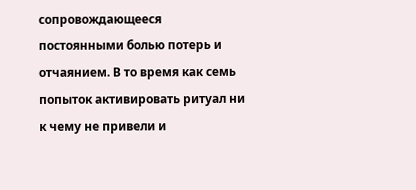сопровождающееся постоянными болью потерь и отчаянием. В то время как семь попыток активировать ритуал ни к чему не привели и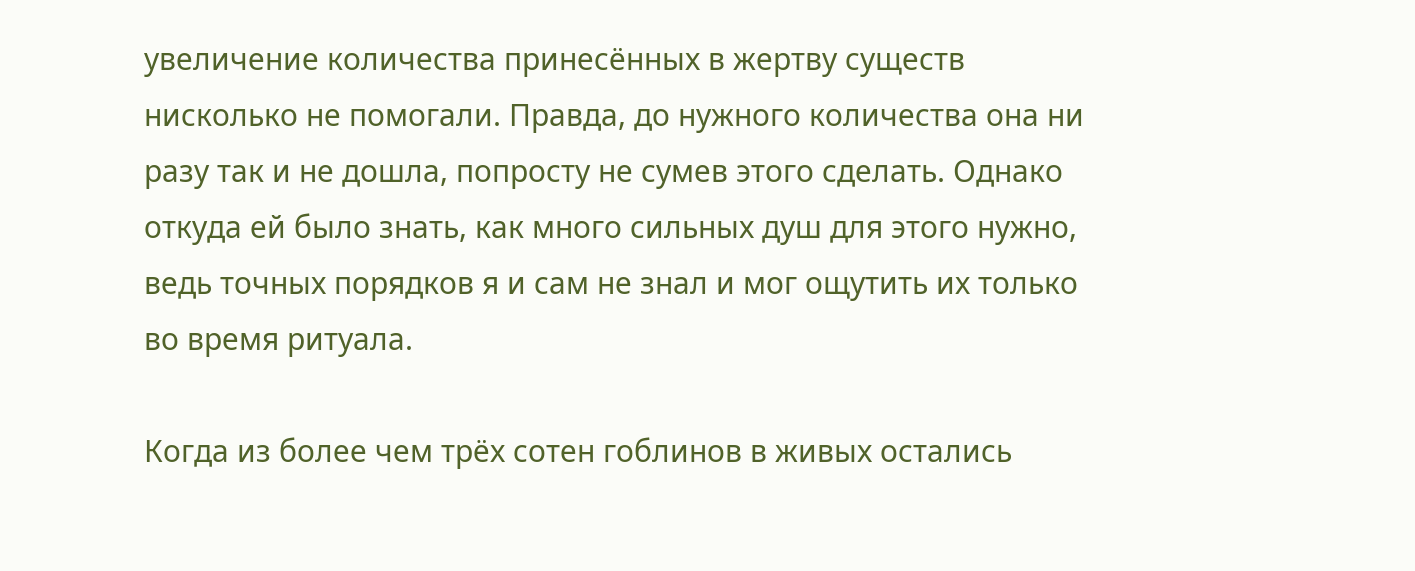увеличение количества принесённых в жертву существ нисколько не помогали. Правда, до нужного количества она ни разу так и не дошла, попросту не сумев этого сделать. Однако откуда ей было знать, как много сильных душ для этого нужно, ведь точных порядков я и сам не знал и мог ощутить их только во время ритуала.

Когда из более чем трёх сотен гоблинов в живых остались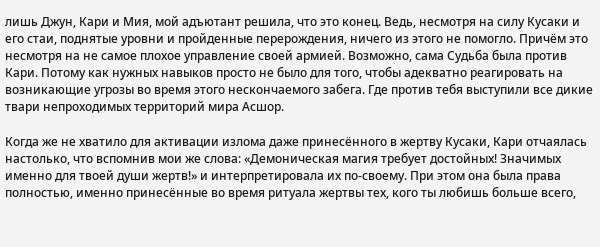лишь Джун, Кари и Мия, мой адъютант решила, что это конец. Ведь, несмотря на силу Кусаки и его стаи, поднятые уровни и пройденные перерождения, ничего из этого не помогло. Причём это несмотря на не самое плохое управление своей армией. Возможно, сама Судьба была против Кари. Потому как нужных навыков просто не было для того, чтобы адекватно реагировать на возникающие угрозы во время этого нескончаемого забега. Где против тебя выступили все дикие твари непроходимых территорий мира Асшор.

Когда же не хватило для активации излома даже принесённого в жертву Кусаки, Кари отчаялась настолько, что вспомнив мои же слова: «Демоническая магия требует достойных! Значимых именно для твоей души жертв!» и интерпретировала их по-своему. При этом она была права полностью, именно принесённые во время ритуала жертвы тех, кого ты любишь больше всего,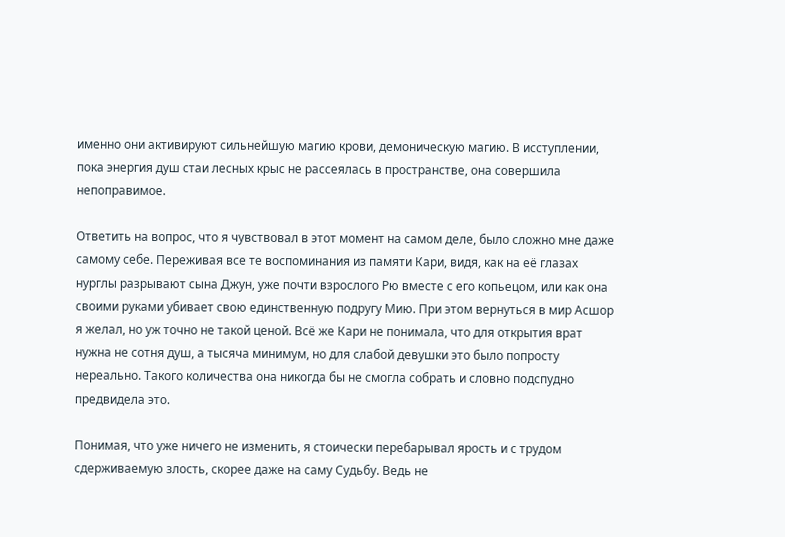именно они активируют сильнейшую магию крови, демоническую магию. В исступлении, пока энергия душ стаи лесных крыс не рассеялась в пространстве, она совершила непоправимое.

Ответить на вопрос, что я чувствовал в этот момент на самом деле, было сложно мне даже самому себе. Переживая все те воспоминания из памяти Кари, видя, как на её глазах нурглы разрывают сына Джун, уже почти взрослого Рю вместе с его копьецом, или как она своими руками убивает свою единственную подругу Мию. При этом вернуться в мир Асшор я желал, но уж точно не такой ценой. Всё же Кари не понимала, что для открытия врат нужна не сотня душ, а тысяча минимум, но для слабой девушки это было попросту нереально. Такого количества она никогда бы не смогла собрать и словно подспудно предвидела это.

Понимая, что уже ничего не изменить, я стоически перебарывал ярость и с трудом сдерживаемую злость, скорее даже на саму Судьбу. Ведь не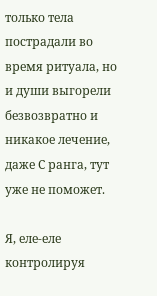только тела пострадали во время ритуала, но и души выгорели безвозвратно и никакое лечение, даже С ранга, тут уже не поможет.

Я, еле-еле контролируя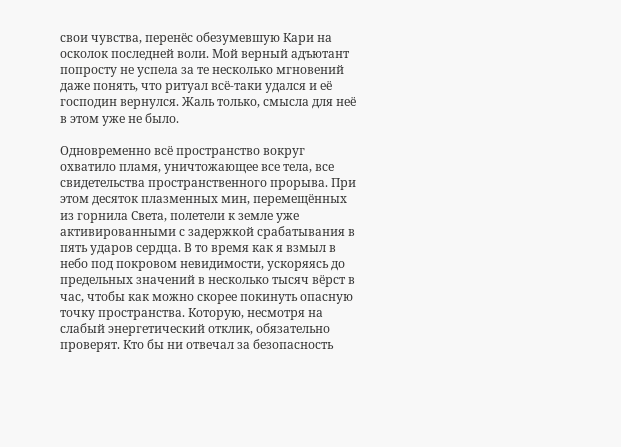свои чувства, перенёс обезумевшую Кари на осколок последней воли. Мой верный адъютант попросту не успела за те несколько мгновений даже понять, что ритуал всё-таки удался и её господин вернулся. Жаль только, смысла для неё в этом уже не было.

Одновременно всё пространство вокруг охватило пламя, уничтожающее все тела, все свидетельства пространственного прорыва. При этом десяток плазменных мин, перемещённых из горнила Света, полетели к земле уже активированными с задержкой срабатывания в пять ударов сердца. В то время как я взмыл в небо под покровом невидимости, ускоряясь до предельных значений в несколько тысяч вёрст в час, чтобы как можно скорее покинуть опасную точку пространства. Которую, несмотря на слабый энергетический отклик, обязательно проверят. Кто бы ни отвечал за безопасность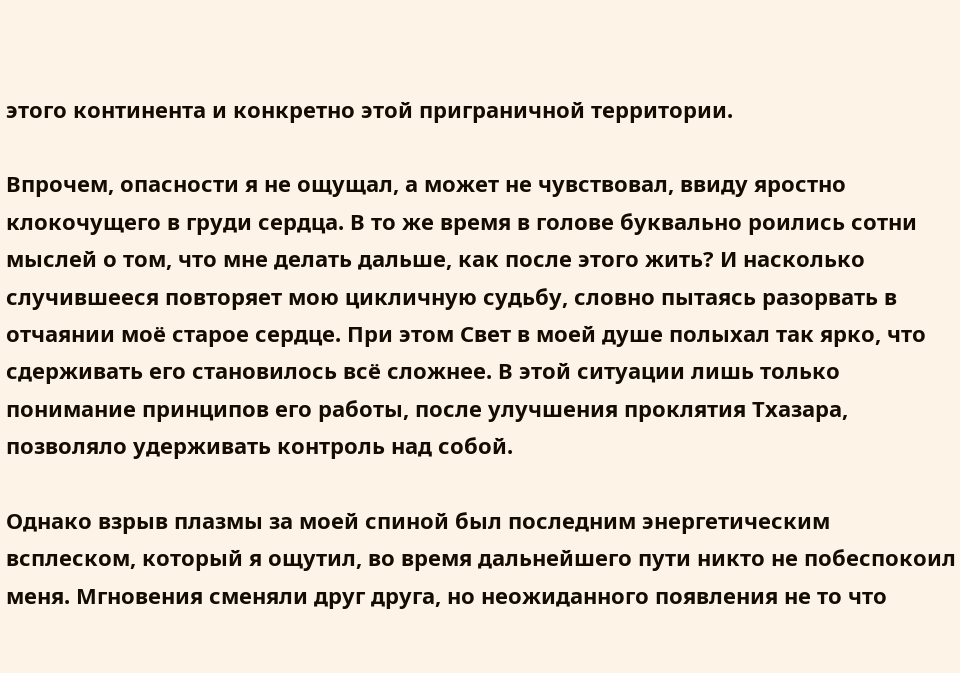этого континента и конкретно этой приграничной территории.

Впрочем, опасности я не ощущал, а может не чувствовал, ввиду яростно клокочущего в груди сердца. В то же время в голове буквально роились сотни мыслей о том, что мне делать дальше, как после этого жить? И насколько случившееся повторяет мою цикличную судьбу, словно пытаясь разорвать в отчаянии моё старое сердце. При этом Свет в моей душе полыхал так ярко, что сдерживать его становилось всё сложнее. В этой ситуации лишь только понимание принципов его работы, после улучшения проклятия Тхазара, позволяло удерживать контроль над собой.

Однако взрыв плазмы за моей спиной был последним энергетическим всплеском, который я ощутил, во время дальнейшего пути никто не побеспокоил меня. Мгновения сменяли друг друга, но неожиданного появления не то что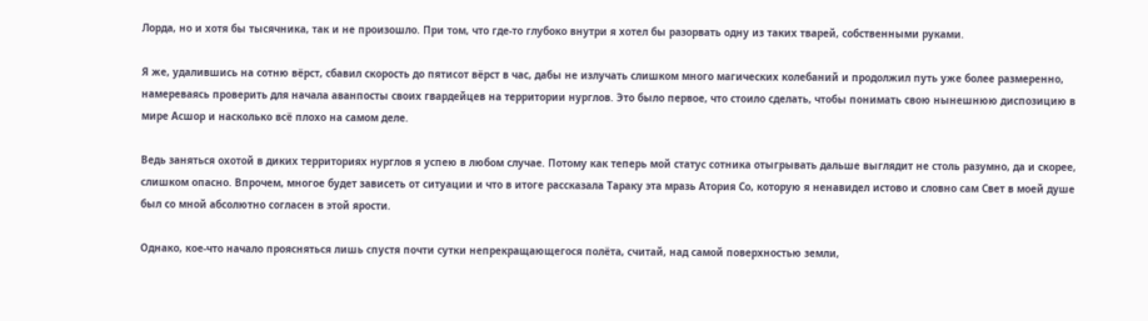Лорда, но и хотя бы тысячника, так и не произошло. При том, что где-то глубоко внутри я хотел бы разорвать одну из таких тварей, собственными руками.

Я же, удалившись на сотню вёрст, сбавил скорость до пятисот вёрст в час, дабы не излучать слишком много магических колебаний и продолжил путь уже более размеренно, намереваясь проверить для начала аванпосты своих гвардейцев на территории нурглов. Это было первое, что стоило сделать, чтобы понимать свою нынешнюю диспозицию в мире Асшор и насколько всё плохо на самом деле.

Ведь заняться охотой в диких территориях нурглов я успею в любом случае. Потому как теперь мой статус сотника отыгрывать дальше выглядит не столь разумно, да и скорее, слишком опасно. Впрочем, многое будет зависеть от ситуации и что в итоге рассказала Тараку эта мразь Атория Со, которую я ненавидел истово и словно сам Свет в моей душе был со мной абсолютно согласен в этой ярости.

Однако, кое-что начало проясняться лишь спустя почти сутки непрекращающегося полёта, считай, над самой поверхностью земли,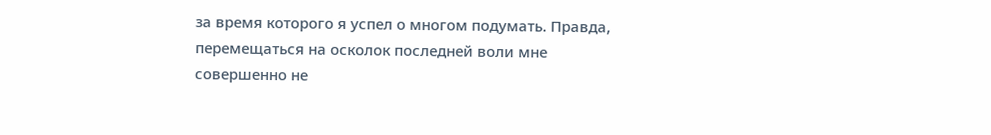за время которого я успел о многом подумать. Правда, перемещаться на осколок последней воли мне совершенно не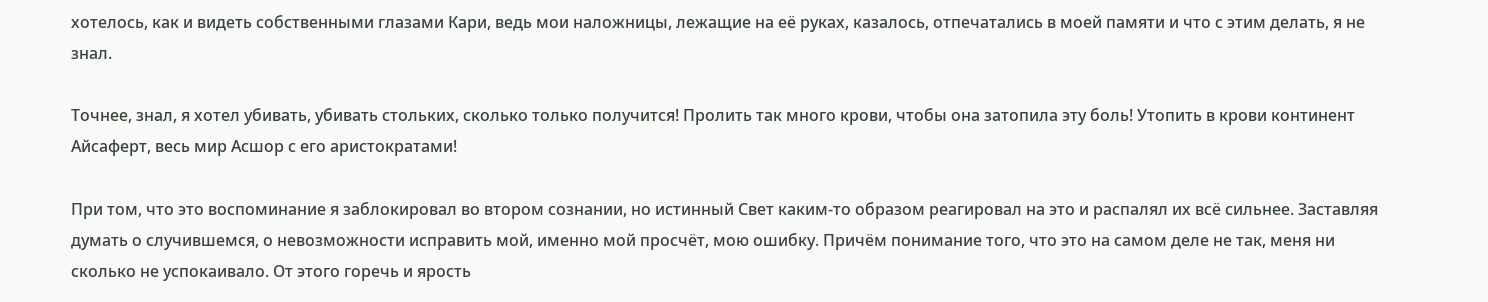хотелось, как и видеть собственными глазами Кари, ведь мои наложницы, лежащие на её руках, казалось, отпечатались в моей памяти и что с этим делать, я не знал.

Точнее, знал, я хотел убивать, убивать стольких, сколько только получится! Пролить так много крови, чтобы она затопила эту боль! Утопить в крови континент Айсаферт, весь мир Асшор с его аристократами!

При том, что это воспоминание я заблокировал во втором сознании, но истинный Свет каким-то образом реагировал на это и распалял их всё сильнее. Заставляя думать о случившемся, о невозможности исправить мой, именно мой просчёт, мою ошибку. Причём понимание того, что это на самом деле не так, меня ни сколько не успокаивало. От этого горечь и ярость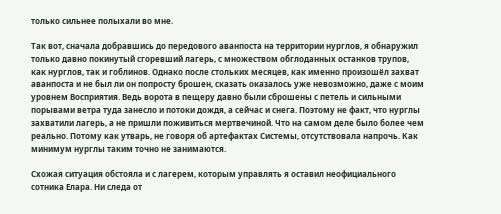только сильнее полыхали во мне.

Так вот, сначала добравшись до передового аванпоста на территории нурглов, я обнаружил только давно покинутый сгоревший лагерь, с множеством обглоданных останков трупов, как нурглов, так и гоблинов. Однако после стольких месяцев, как именно произошёл захват аванпоста и не был ли он попросту брошен, сказать оказалось уже невозможно, даже с моим уровнем Восприятия. Ведь ворота в пещеру давно были сброшены с петель и сильными порывами ветра туда занесло и потоки дождя, а сейчас и снега. Поэтому не факт, что нурглы захватили лагерь, а не пришли поживиться мертвечиной. Что на самом деле было более чем реально. Потому как утварь, не говоря об артефактах Системы, отсутствовала напрочь. Как минимум нурглы таким точно не занимаются.

Схожая ситуация обстояла и с лагерем, которым управлять я оставил неофициального сотника Елара. Ни следа от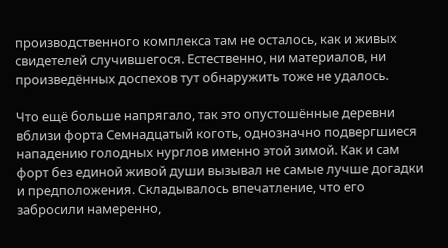производственного комплекса там не осталось, как и живых свидетелей случившегося. Естественно, ни материалов, ни произведённых доспехов тут обнаружить тоже не удалось.

Что ещё больше напрягало, так это опустошённые деревни вблизи форта Семнадцатый коготь, однозначно подвергшиеся нападению голодных нурглов именно этой зимой. Как и сам форт без единой живой души вызывал не самые лучше догадки и предположения. Складывалось впечатление, что его забросили намеренно,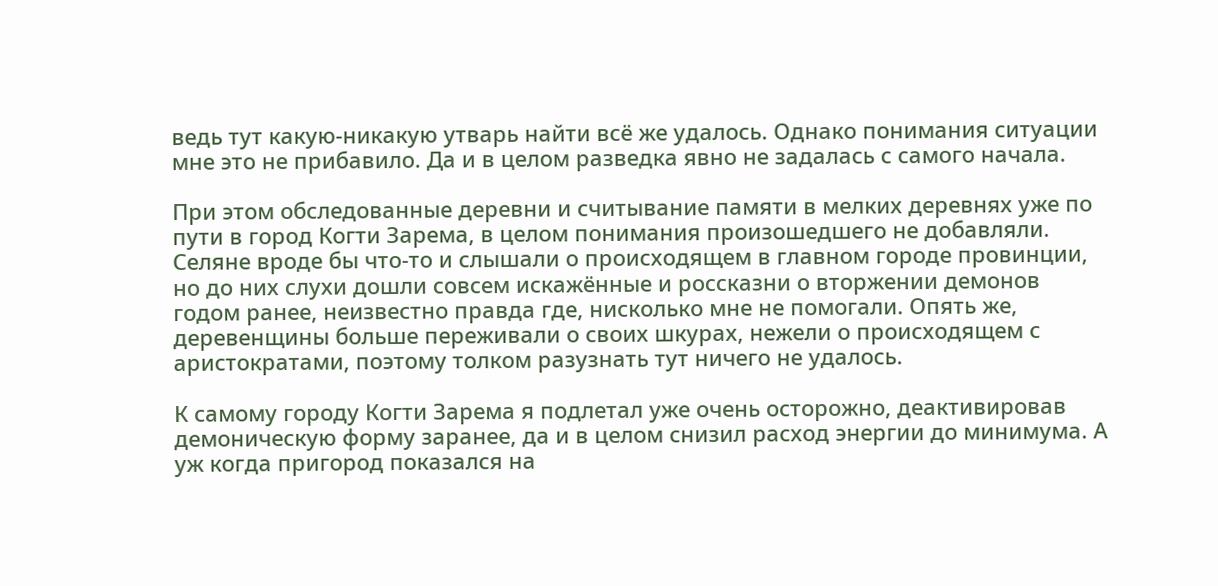ведь тут какую-никакую утварь найти всё же удалось. Однако понимания ситуации мне это не прибавило. Да и в целом разведка явно не задалась с самого начала.

При этом обследованные деревни и считывание памяти в мелких деревнях уже по пути в город Когти Зарема, в целом понимания произошедшего не добавляли. Селяне вроде бы что-то и слышали о происходящем в главном городе провинции, но до них слухи дошли совсем искажённые и россказни о вторжении демонов годом ранее, неизвестно правда где, нисколько мне не помогали. Опять же, деревенщины больше переживали о своих шкурах, нежели о происходящем с аристократами, поэтому толком разузнать тут ничего не удалось.

К самому городу Когти Зарема я подлетал уже очень осторожно, деактивировав демоническую форму заранее, да и в целом снизил расход энергии до минимума. А уж когда пригород показался на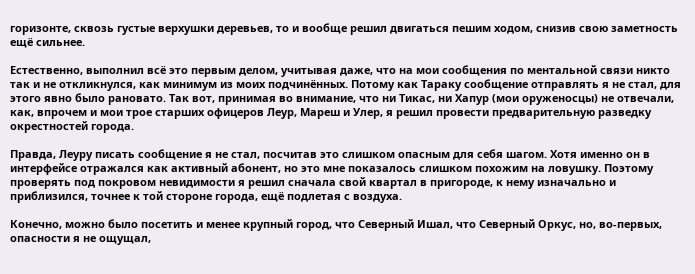горизонте, сквозь густые верхушки деревьев, то и вообще решил двигаться пешим ходом, снизив свою заметность ещё сильнее.

Естественно, выполнил всё это первым делом, учитывая даже, что на мои сообщения по ментальной связи никто так и не откликнулся, как минимум из моих подчинённых. Потому как Тараку сообщение отправлять я не стал, для этого явно было рановато. Так вот, принимая во внимание, что ни Тикас, ни Хапур (мои оруженосцы) не отвечали, как, впрочем и мои трое старших офицеров Леур, Мареш и Улер, я решил провести предварительную разведку окрестностей города.

Правда, Леуру писать сообщение я не стал, посчитав это слишком опасным для себя шагом. Хотя именно он в интерфейсе отражался как активный абонент, но это мне показалось слишком похожим на ловушку. Поэтому проверять под покровом невидимости я решил сначала свой квартал в пригороде, к нему изначально и приблизился, точнее к той стороне города, ещё подлетая с воздуха.

Конечно, можно было посетить и менее крупный город, что Северный Ишал, что Северный Оркус, но, во-первых, опасности я не ощущал,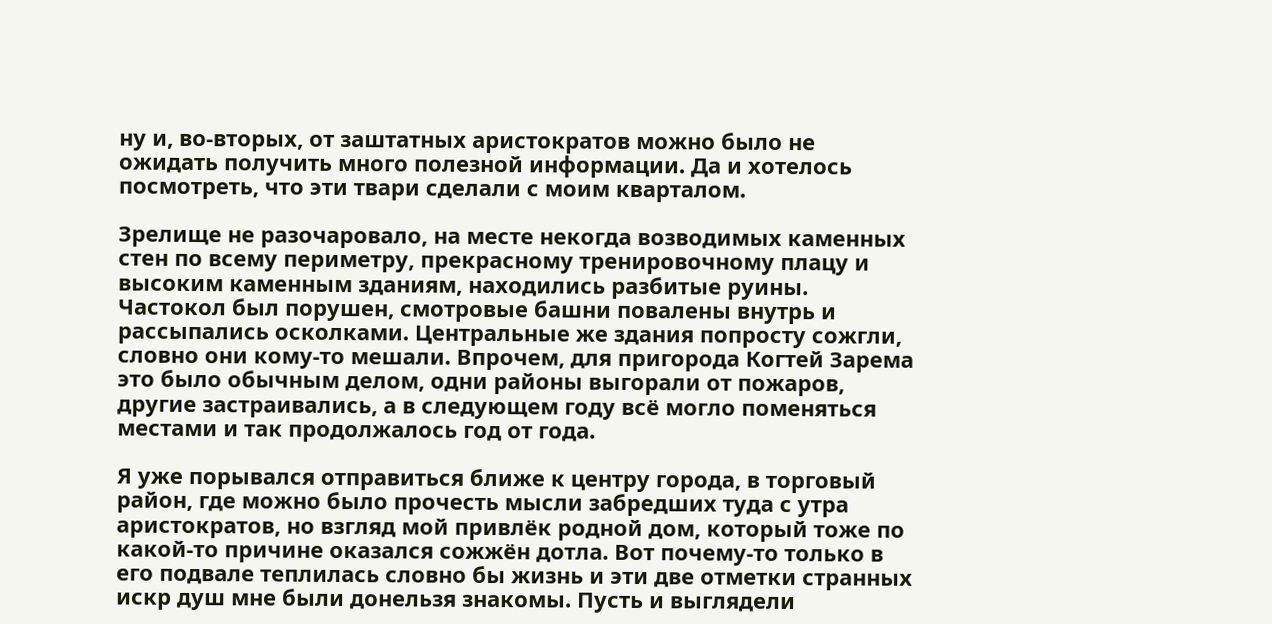ну и, во-вторых, от заштатных аристократов можно было не ожидать получить много полезной информации. Да и хотелось посмотреть, что эти твари сделали с моим кварталом.

Зрелище не разочаровало, на месте некогда возводимых каменных стен по всему периметру, прекрасному тренировочному плацу и высоким каменным зданиям, находились разбитые руины. Частокол был порушен, смотровые башни повалены внутрь и рассыпались осколками. Центральные же здания попросту сожгли, словно они кому-то мешали. Впрочем, для пригорода Когтей Зарема это было обычным делом, одни районы выгорали от пожаров, другие застраивались, а в следующем году всё могло поменяться местами и так продолжалось год от года.

Я уже порывался отправиться ближе к центру города, в торговый район, где можно было прочесть мысли забредших туда с утра аристократов, но взгляд мой привлёк родной дом, который тоже по какой-то причине оказался сожжён дотла. Вот почему-то только в его подвале теплилась словно бы жизнь и эти две отметки странных искр душ мне были донельзя знакомы. Пусть и выглядели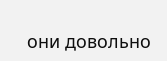они довольно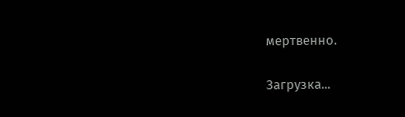мертвенно.

Загрузка...